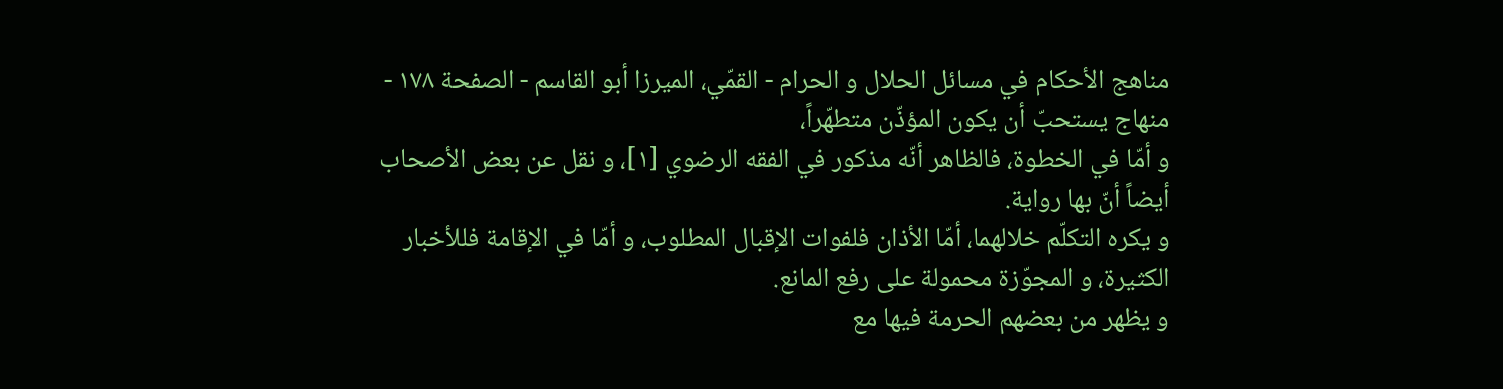مناهج الأحكام في مسائل الحلال و الحرام - القمّي، الميرزا أبو القاسم - الصفحة ١٧٨ - منهاج يستحبّ أن يكون المؤذّن متطهّراً،
و أمّا في الخطوة، فالظاهر أنّه مذكور في الفقه الرضوي [١]، و نقل عن بعض الأصحاب أيضاً أنّ بها رواية.
و يكره التكلّم خلالهما، أمّا الأذان فلفوات الإقبال المطلوب، و أمّا في الإقامة فللأخبار الكثيرة، و المجوّزة محمولة على رفع المانع.
و يظهر من بعضهم الحرمة فيها مع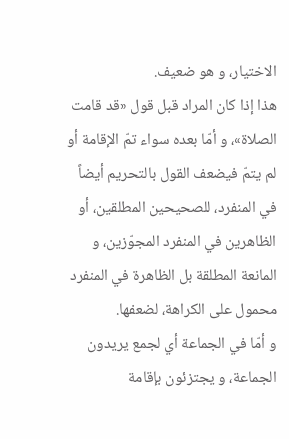الاختيار، و هو ضعيف.
هذا إذا كان المراد قبل قول «قد قامت الصلاة»، و أمّا بعده سواء تمّ الإقامة أو لم يتمّ فيضعف القول بالتحريم أيضاً في المنفرد، للصحيحين المطلقين، أو الظاهرين في المنفرد المجوّزين، و المانعة المطلقة بل الظاهرة في المنفرد محمول على الكراهة، لضعفها.
و أمّا في الجماعة أي لجمع يريدون الجماعة، و يجتزئون بإقامة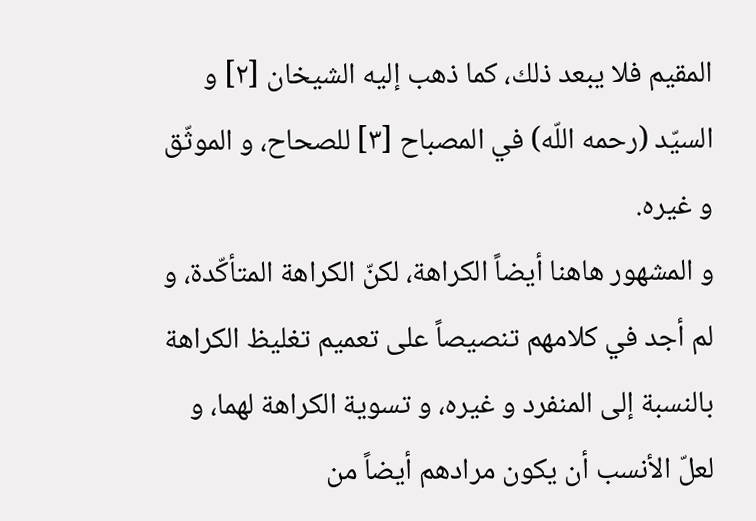المقيم فلا يبعد ذلك، كما ذهب إليه الشيخان [٢] و السيّد (رحمه اللّه) في المصباح [٣] للصحاح، و الموثّق و غيره.
و المشهور هاهنا أيضاً الكراهة، لكنّ الكراهة المتأكّدة، و لم أجد في كلامهم تنصيصاً على تعميم تغليظ الكراهة بالنسبة إلى المنفرد و غيره، و تسوية الكراهة لهما، و لعلّ الأنسب أن يكون مرادهم أيضاً من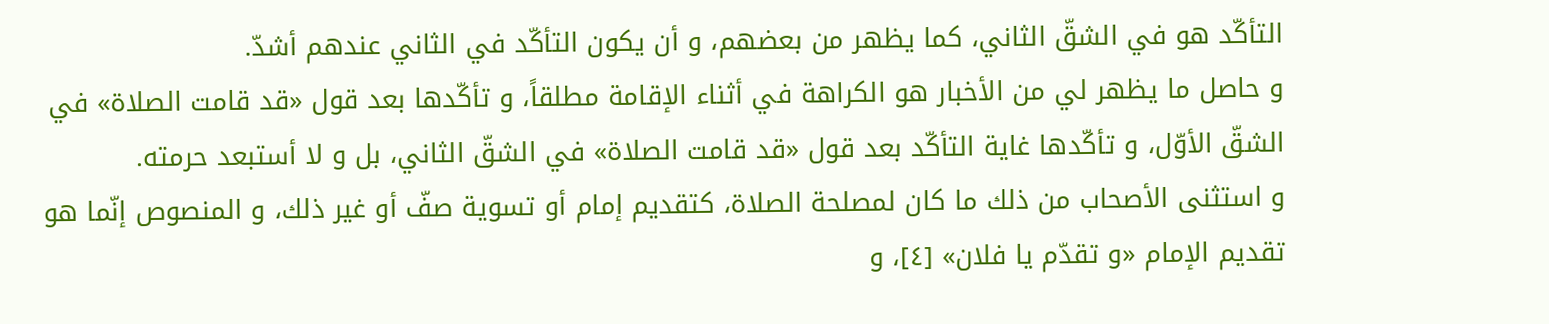التأكّد هو في الشقّ الثاني، كما يظهر من بعضهم، و أن يكون التأكّد في الثاني عندهم أشدّ.
و حاصل ما يظهر لي من الأخبار هو الكراهة في أثناء الإقامة مطلقاً، و تأكّدها بعد قول «قد قامت الصلاة» في الشقّ الأوّل، و تأكّدها غاية التأكّد بعد قول «قد قامت الصلاة» في الشقّ الثاني، بل و لا أستبعد حرمته.
و استثنى الأصحاب من ذلك ما كان لمصلحة الصلاة، كتقديم إمام أو تسوية صفّ أو غير ذلك، و المنصوص إنّما هو تقديم الإمام «و تقدّم يا فلان» [٤]، و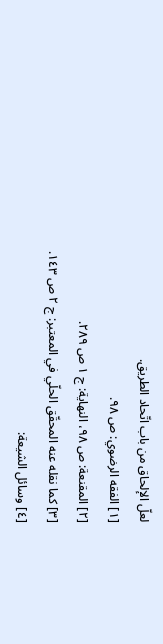لعلّ الإلحاق من باب اتّحاد الطريق.
[١] الفقه الرضوي: ص ٩٨.
[٢] المقنعة: ص ٩٨، النهاية: ج ١ ص ٢٨٩.
[٣] كما نقله عنه المحقّق الحلّي في المعتبر: ج ٢ ص ١٤٣.
[٤] وسائل الشيعة: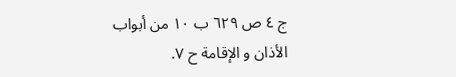ج ٤ ص ٦٢٩ ب ١٠ من أبواب الأذان و الإقامة ح ٧.